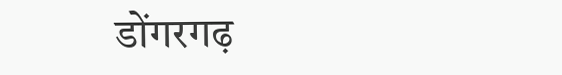डोंगरगढ़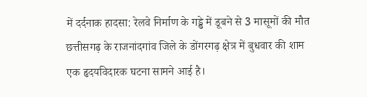में दर्दनाक हादसा: रेलवे निर्माण के गड्ढे में डूबने से 3 मासूमों की मौत
छत्तीसगढ़ के राजनांदगांव जिले के डोंगरगढ़ क्षेत्र में बुधवार की शाम एक हृदयविदारक घटना सामने आई है।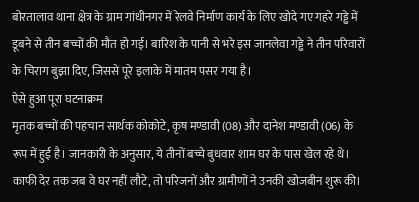बोरतालाव थाना क्षेत्र के ग्राम गांधीनगर में रेलवे निर्माण कार्य के लिए खोदे गए गहरे गड्ढे में डूबने से तीन बच्चों की मौत हो गई। बारिश के पानी से भरे इस जानलेवा गड्ढे ने तीन परिवारों के चिराग बुझा दिए, जिससे पूरे इलाके में मातम पसर गया है।
ऐसे हुआ पूरा घटनाक्रम
मृतक बच्चों की पहचान सार्थक कोकोटे, कृष मण्डावी (08) और दानेश मण्डावी (06) के रूप में हुई है। जानकारी के अनुसार, ये तीनों बच्चे बुधवार शाम घर के पास खेल रहे थे। काफी देर तक जब वे घर नहीं लौटे, तो परिजनों और ग्रामीणों ने उनकी खोजबीन शुरू की।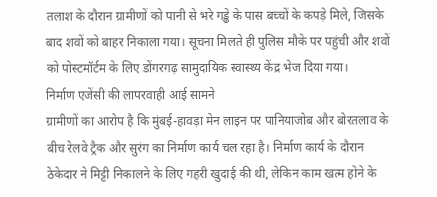तलाश के दौरान ग्रामीणों को पानी से भरे गड्ढे के पास बच्चों के कपड़े मिले, जिसके बाद शवों को बाहर निकाला गया। सूचना मिलते ही पुलिस मौके पर पहुंची और शवों को पोस्टमॉर्टम के लिए डोंगरगढ़ सामुदायिक स्वास्थ्य केंद्र भेज दिया गया।
निर्माण एजेंसी की लापरवाही आई सामने
ग्रामीणों का आरोप है कि मुंबई-हावड़ा मेन लाइन पर पानियाजोब और बोरतलाव के बीच रेलवे ट्रैक और सुरंग का निर्माण कार्य चल रहा है। निर्माण कार्य के दौरान ठेकेदार ने मिट्टी निकालने के लिए गहरी खुदाई की थी, लेकिन काम खत्म होने के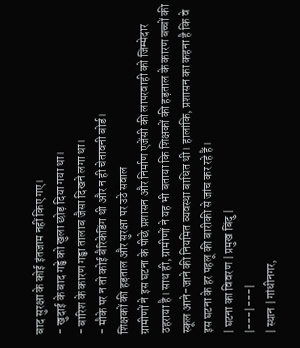बाद सुरक्षा के कोई इंतजाम नहीं किए गए।
- खुदाई के बाद गड्ढे को खुला छोड़ दिया गया था।
- बारिश के कारण गड्ढा तालाब जैसा दिखने लगा था।
- मौके पर न तो कोई बैरिकेडिंग थी और न ही चेतावनी बोर्ड।
शिक्षकों की हड़ताल और सुरक्षा पर उठे सवाल
ग्रामीणों ने इस घटना के पीछे प्रशासन और निर्माण एजेंसी की लापरवाही को जिम्मेदार ठहराया है। साथ ही, ग्रामीणों ने यह भी बताया कि शिक्षकों की हड़ताल के कारण बच्चों की स्कूल आने-जाने की नियमित व्यवस्था बाधित थी। हालांकि, प्रशासन का कहना है कि वे इस घटना के हर पहलू की बारीकी से जांच कर रहे हैं।
| घटना का विवरण | प्रमुख बिंदु |
|---|---|
| स्थान | गांधीनगर,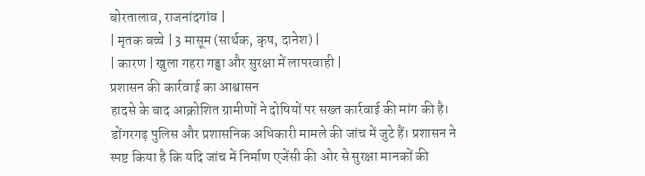बोरतालाव, राजनांदगांव |
| मृतक बच्चे | 3 मासूम (सार्थक, कृष, दानेश) |
| कारण | खुला गहरा गड्ढा और सुरक्षा में लापरवाही |
प्रशासन की कार्रवाई का आश्वासन
हादसे के बाद आक्रोशित ग्रामीणों ने दोषियों पर सख्त कार्रवाई की मांग की है। डोंगरगढ़ पुलिस और प्रशासनिक अधिकारी मामले की जांच में जुटे हैं। प्रशासन ने स्पष्ट किया है कि यदि जांच में निर्माण एजेंसी की ओर से सुरक्षा मानकों की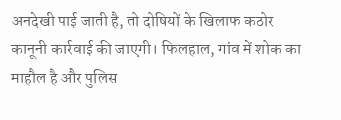अनदेखी पाई जाती है, तो दोषियों के खिलाफ कठोर कानूनी कार्रवाई की जाएगी। फिलहाल, गांव में शोक का माहौल है और पुलिस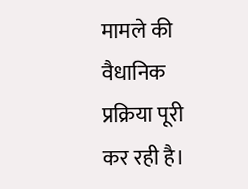मामले की वैधानिक प्रक्रिया पूरी कर रही है।